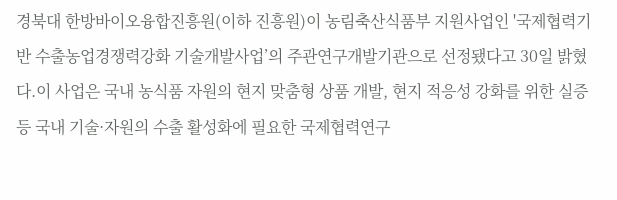경북대 한방바이오융합진흥원(이하 진흥원)이 농림축산식품부 지원사업인 '국제협력기반 수출농업경쟁력강화 기술개발사업’의 주관연구개발기관으로 선정됐다고 30일 밝혔다.이 사업은 국내 농식품 자원의 현지 맞춤형 상품 개발, 현지 적응성 강화를 위한 실증 등 국내 기술·자원의 수출 활성화에 필요한 국제협력연구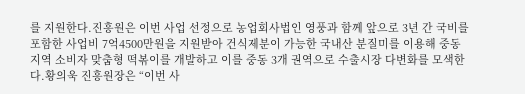를 지원한다.진흥원은 이번 사업 선정으로 농업회사법인 영풍과 함께 앞으로 3년 간 국비를 포함한 사업비 7억4500만원을 지원받아 건식제분이 가능한 국내산 분질미를 이용해 중동지역 소비자 맞춤형 떡볶이를 개발하고 이를 중동 3개 권역으로 수출시장 다변화를 모색한다.황의욱 진흥원장은 “이번 사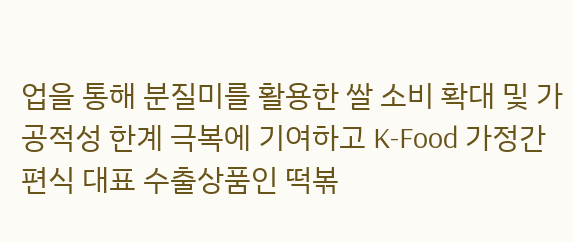업을 통해 분질미를 활용한 쌀 소비 확대 및 가공적성 한계 극복에 기여하고 K-Food 가정간편식 대표 수출상품인 떡볶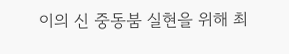이의 신 중동붐 실현을 위해 최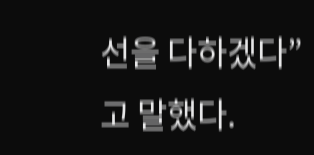선을 다하겠다”고 말했다.